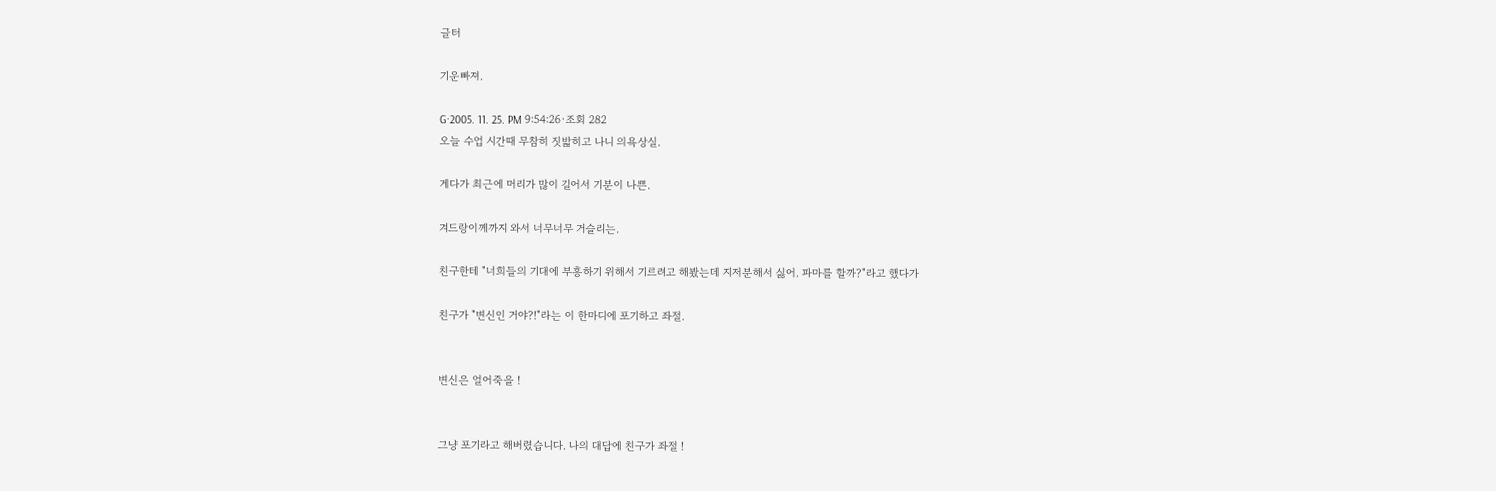글터

기운빠져.

G·2005. 11. 25. PM 9:54:26·조회 282
오늘 수업 시간때 무참히 짓밟히고 나니 의욕상실.

게다가 최근에 머리가 많이 길어서 기분이 나쁜.

겨드랑이께까지 와서 너무너무 거슬리는.

친구한테 "너희들의 기대에 부흥하기 위해서 기르려고 해봤는데 지저분해서 싫어. 파마를 할까?"라고 했다가

친구가 "변신인 거야?!"라는 이 한마디에 포기하고 좌절.


변신은 얼어죽을 !


그냥 포기라고 해버렸습니다. 나의 대답에 친구가 좌절 !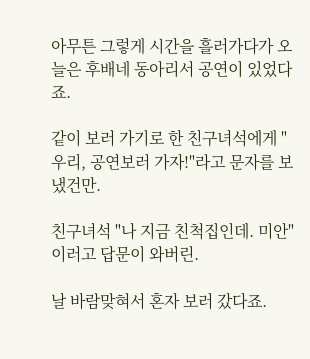아무튼 그렇게 시간을 흘러가다가 오늘은 후배네 동아리서 공연이 있었다죠.

같이 보러 가기로 한 친구녀석에게 "우리, 공연보러 가자!"라고 문자를 보냈건만.

친구녀석 "나 지금 친척집인데. 미안"이러고 답문이 와버린.

날 바람맞혀서 혼자 보러 갔다죠.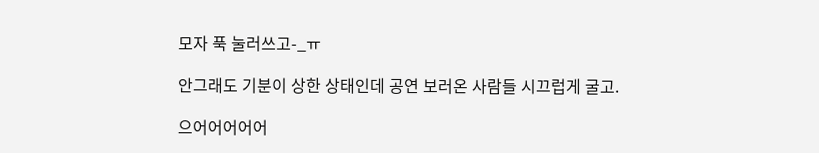모자 푹 눌러쓰고-_ㅠ

안그래도 기분이 상한 상태인데 공연 보러온 사람들 시끄럽게 굴고.

으어어어어어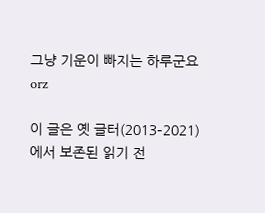그냥 기운이 빠지는 하루군요 orz

이 글은 옛 글터(2013–2021)에서 보존된 읽기 전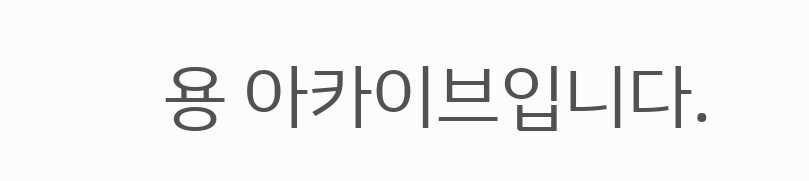용 아카이브입니다.